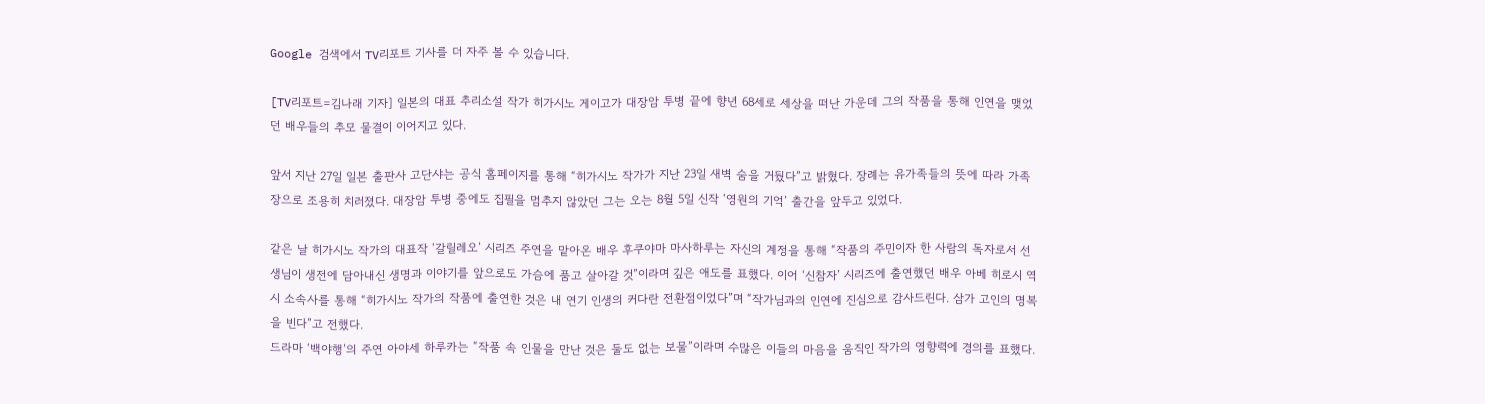Google 검색에서 TV리포트 기사를 더 자주 볼 수 있습니다.

[TV리포트=김나래 기자] 일본의 대표 추리소설 작가 히가시노 게이고가 대장암 투병 끝에 향년 68세로 세상을 떠난 가운데 그의 작품을 통해 인연을 맺었던 배우들의 추모 물결이 이어지고 있다.

앞서 지난 27일 일본 출판사 고단샤는 공식 홈페이지를 통해 “히가시노 작가가 지난 23일 새벽 숨을 거뒀다”고 밝혔다. 장례는 유가족들의 뜻에 따라 가족장으로 조용히 치러졌다. 대장암 투병 중에도 집필을 멈추지 않았던 그는 오는 8월 5일 신작 ‘영원의 기억’ 출간을 앞두고 있었다.

같은 날 히가시노 작가의 대표작 ‘갈릴레오’ 시리즈 주연을 맡아온 배우 후쿠야마 마사하루는 자신의 계정을 통해 “작품의 주민이자 한 사람의 독자로서 선생님이 생전에 담아내신 생명과 이야기를 앞으로도 가슴에 품고 살아갈 것”이라며 깊은 애도를 표했다. 이어 ‘신참자’ 시리즈에 출연했던 배우 아베 히로시 역시 소속사를 통해 “히가시노 작가의 작품에 출연한 것은 내 연기 인생의 커다란 전환점이었다”며 “작가님과의 인연에 진심으로 감사드린다. 삼가 고인의 명복을 빈다”고 전했다.
드라마 ‘백야행’의 주연 아야세 하루카는 “작품 속 인물을 만난 것은 둘도 없는 보물”이라며 수많은 이들의 마음을 움직인 작가의 영향력에 경의를 표했다.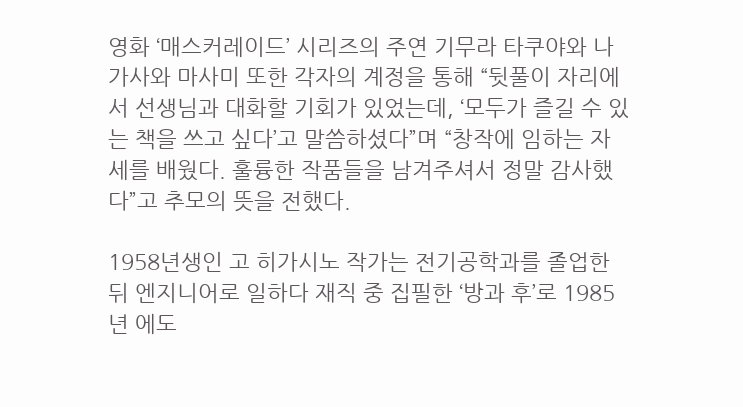영화 ‘매스커레이드’ 시리즈의 주연 기무라 타쿠야와 나가사와 마사미 또한 각자의 계정을 통해 “뒷풀이 자리에서 선생님과 대화할 기회가 있었는데, ‘모두가 즐길 수 있는 책을 쓰고 싶다’고 말씀하셨다”며 “창작에 임하는 자세를 배웠다. 훌륭한 작품들을 남겨주셔서 정말 감사했다”고 추모의 뜻을 전했다.

1958년생인 고 히가시노 작가는 전기공학과를 졸업한 뒤 엔지니어로 일하다 재직 중 집필한 ‘방과 후’로 1985년 에도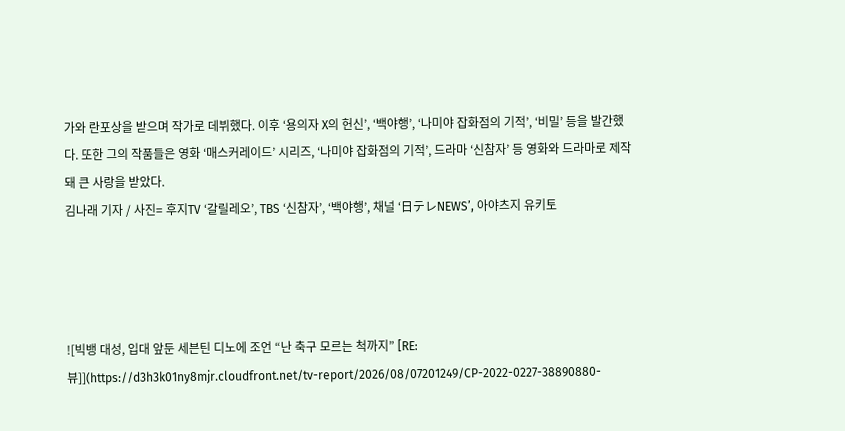가와 란포상을 받으며 작가로 데뷔했다. 이후 ‘용의자 X의 헌신’, ‘백야행’, ‘나미야 잡화점의 기적’, ‘비밀’ 등을 발간했다. 또한 그의 작품들은 영화 ‘매스커레이드’ 시리즈, ‘나미야 잡화점의 기적’, 드라마 ‘신참자’ 등 영화와 드라마로 제작돼 큰 사랑을 받았다.
김나래 기자 / 사진= 후지TV ‘갈릴레오’, TBS ‘신참자’, ‘백야행’, 채널 ‘日テレNEWS’, 아야츠지 유키토




![빅뱅 대성, 입대 앞둔 세븐틴 디노에 조언 “난 축구 모르는 척까지” [RE:뷰]](https://d3h3k01ny8mjr.cloudfront.net/tv-report/2026/08/07201249/CP-2022-0227-38890880-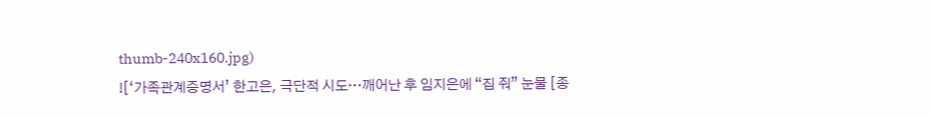thumb-240x160.jpg)
![‘가족관계증명서’ 한고은, 극단적 시도…깨어난 후 임지은에 “집 줘” 눈물 [종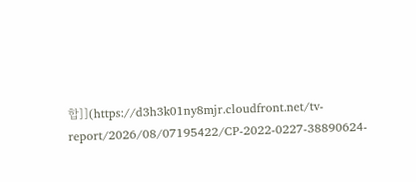합]](https://d3h3k01ny8mjr.cloudfront.net/tv-report/2026/08/07195422/CP-2022-0227-38890624-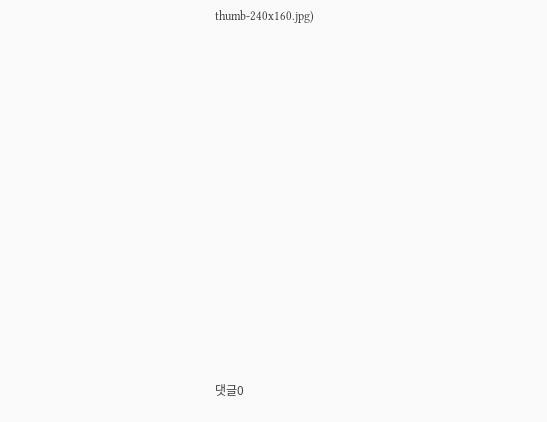thumb-240x160.jpg)













댓글0